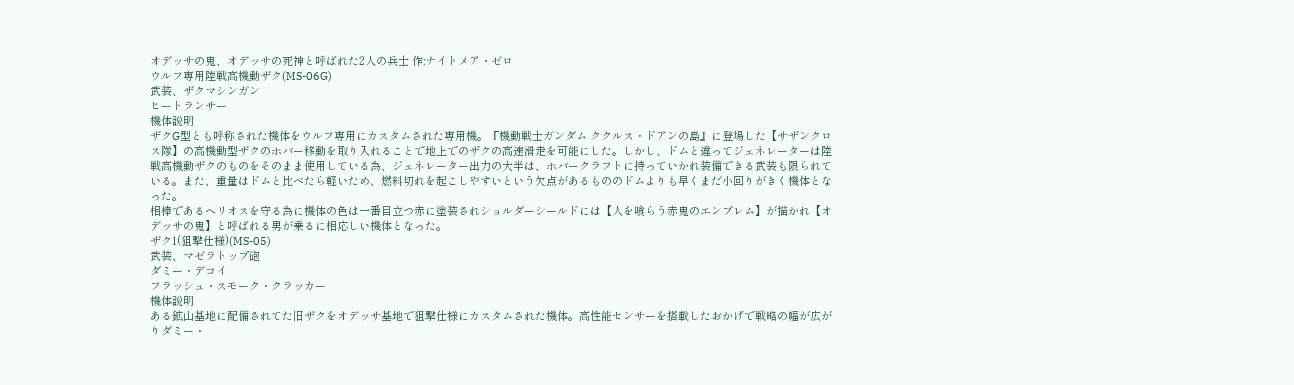オデッサの鬼、オデッサの死神と呼ばれた2人の兵士 作:ナイトメア・ゼロ
ウルフ専用陸戦高機動ザク(MS-06G)
武装、ザクマシンガン
ヒートランサー
機体説明
ザクG型とも呼称された機体をウルフ専用にカスタムされた専用機。『機動戦士ガンダム ククルス・ドアンの島』に登場した【サザンクロス隊】の高機動型ザクのホバー移動を取り入れることで地上でのザクの高速滑走を可能にした。しかし、ドムと違ってジェネレーターは陸戦高機動ザクのものをそのまま使用している為、ジェネレーター出力の大半は、ホバークラフトに持っていかれ装備できる武装も限られている。また、重量はドムと比べたら軽いため、燃料切れを起こしやすいという欠点があるもののドムよりも早くまだ小回りがきく機体となった。
相棒であるヘリオスを守る為に機体の色は一番目立つ赤に塗装されショルダーシールドには【人を喰らう赤鬼のエンブレム】が描かれ【オデッサの鬼】と呼ばれる男が乗るに相応しい機体となった。
ザク1(狙撃仕様)(MS-05)
武装、マゼラトップ砲
ダミー・デコイ
フラッシュ・スモーク・クラッカー
機体説明
ある鉱山基地に配備されてた旧ザクをオデッサ基地で狙撃仕様にカスタムされた機体。高性能センサーを搭載したおかげで戦略の幅が広がりダミー・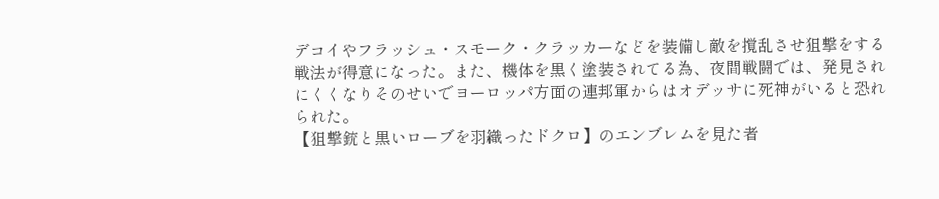デコイやフラッシュ・スモーク・クラッカーなどを装備し敵を撹乱させ狙撃をする戦法が得意になった。また、機体を黒く塗装されてる為、夜間戦闘では、発見されにくくなりそのせいでヨーロッパ方面の連邦軍からはオデッサに死神がいると恐れられた。
【狙撃銃と黒いローブを羽織ったドクロ】のエンブレムを見た者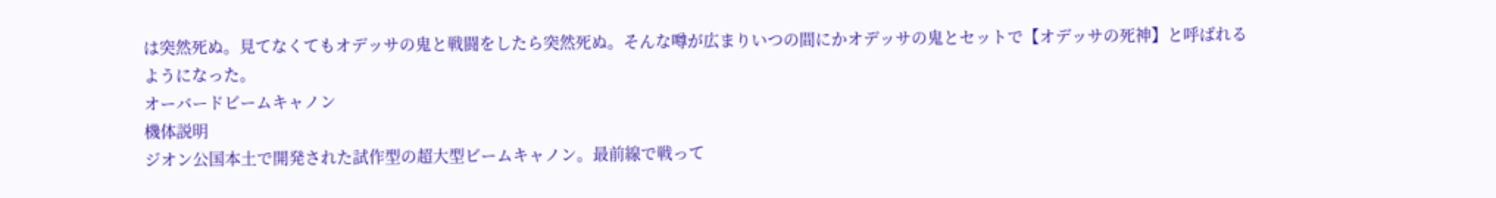は突然死ぬ。見てなくてもオデッサの鬼と戦闘をしたら突然死ぬ。そんな噂が広まりいつの間にかオデッサの鬼とセットで【オデッサの死神】と呼ばれるようになった。
オーバードビームキャノン
機体説明
ジオン公国本土で開発された試作型の超大型ビームキャノン。最前線で戦って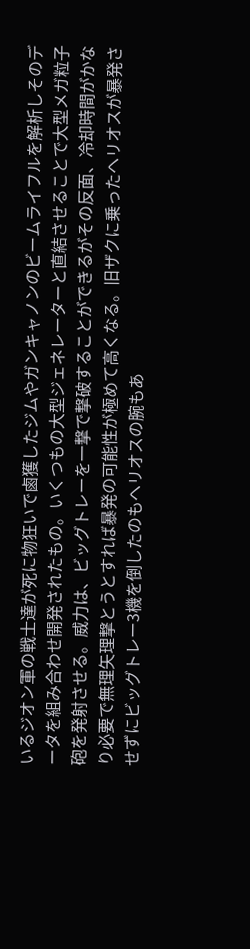いるジオン軍の戦士達が死に物狂いで鹵獲したジムやガンキャノンのビームライフルを解析しそのデータを組み合わせ開発されたもの。いくつもの大型ジェネレーターと直結させることで大型メガ粒子砲を発射させる。威力は、ビッグトレーを一撃で撃破することができるがその反面、冷却時間がかなり必要で無理矢理撃とうとすれば暴発の可能性が極めて高くなる。旧ザクに乗ったヘリオスが暴発させずにビッグトレー3機を倒したのもヘリオスの腕もあ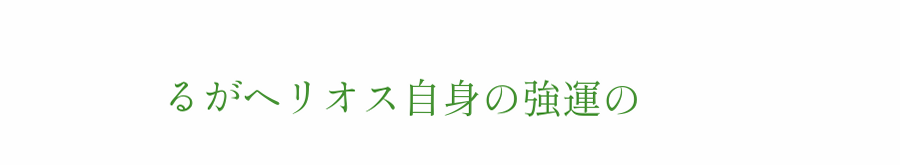るがヘリオス自身の強運の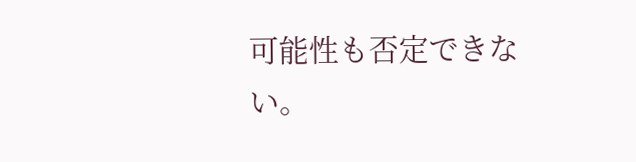可能性も否定できない。